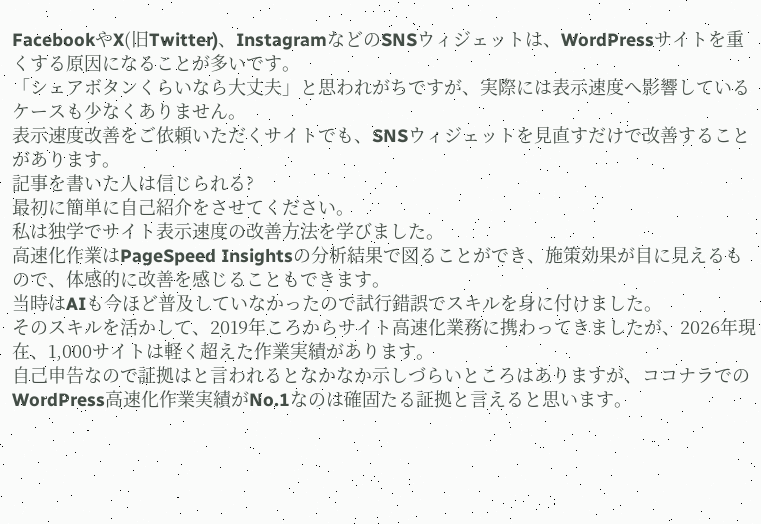FacebookやX(旧Twitter)、InstagramなどのSNSウィジェットは、WordPressサイトを重くする原因になることが多いです。
「シェアボタンくらいなら大丈夫」と思われがちですが、実際には表示速度へ影響しているケースも少なくありません。
表示速度改善をご依頼いただくサイトでも、SNSウィジェットを見直すだけで改善することがあります。
記事を書いた人は信じられる?
最初に簡単に自己紹介をさせてください。
私は独学でサイト表示速度の改善方法を学びました。
高速化作業はPageSpeed Insightsの分析結果で図ることができ、施策効果が目に見えるもので、体感的に改善を感じることもできます。
当時はAIも今ほど普及していなかったので試行錯誤でスキルを身に付けました。
そのスキルを活かして、2019年ころからサイト高速化業務に携わってきましたが、2026年現在、1,000サイトは軽く超えた作業実績があります。
自己申告なので証拠はと言われるとなかなか示しづらいところはありますが、ココナラでのWordPress高速化作業実績がNo.1なのは確固たる証拠と言えると思います。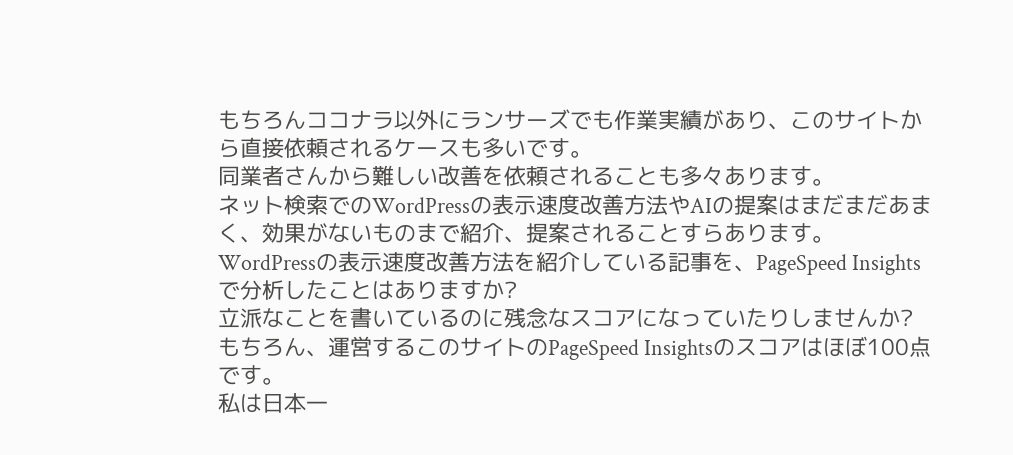もちろんココナラ以外にランサーズでも作業実績があり、このサイトから直接依頼されるケースも多いです。
同業者さんから難しい改善を依頼されることも多々あります。
ネット検索でのWordPressの表示速度改善方法やAIの提案はまだまだあまく、効果がないものまで紹介、提案されることすらあります。
WordPressの表示速度改善方法を紹介している記事を、PageSpeed Insightsで分析したことはありますか?
立派なことを書いているのに残念なスコアになっていたりしませんか?
もちろん、運営するこのサイトのPageSpeed Insightsのスコアはほぼ100点です。
私は日本一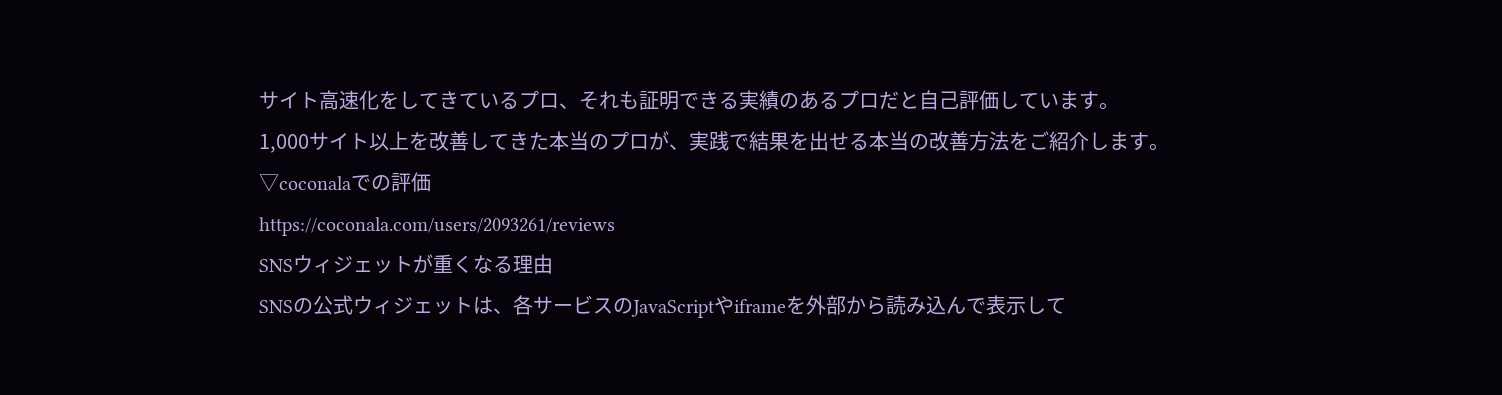サイト高速化をしてきているプロ、それも証明できる実績のあるプロだと自己評価しています。
1,000サイト以上を改善してきた本当のプロが、実践で結果を出せる本当の改善方法をご紹介します。
▽coconalaでの評価
https://coconala.com/users/2093261/reviews
SNSウィジェットが重くなる理由
SNSの公式ウィジェットは、各サービスのJavaScriptやiframeを外部から読み込んで表示して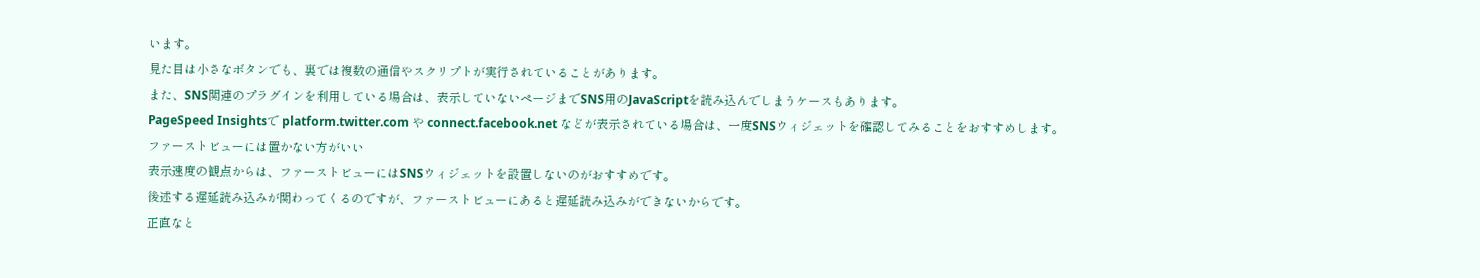います。
見た目は小さなボタンでも、裏では複数の通信やスクリプトが実行されていることがあります。
また、SNS関連のプラグインを利用している場合は、表示していないページまでSNS用のJavaScriptを読み込んでしまうケースもあります。
PageSpeed Insightsで platform.twitter.com や connect.facebook.net などが表示されている場合は、一度SNSウィジェットを確認してみることをおすすめします。
ファーストビューには置かない方がいい
表示速度の観点からは、ファーストビューにはSNSウィジェットを設置しないのがおすすめです。
後述する遅延読み込みが関わってくるのですが、ファーストビューにあると遅延読み込みができないからです。
正直なと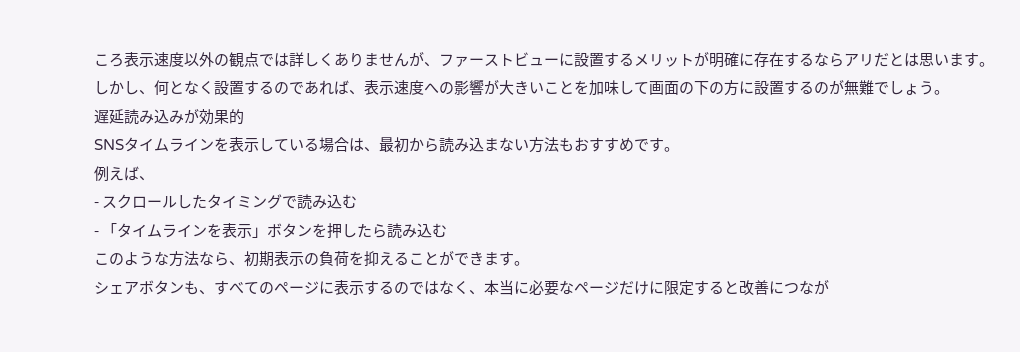ころ表示速度以外の観点では詳しくありませんが、ファーストビューに設置するメリットが明確に存在するならアリだとは思います。
しかし、何となく設置するのであれば、表示速度への影響が大きいことを加味して画面の下の方に設置するのが無難でしょう。
遅延読み込みが効果的
SNSタイムラインを表示している場合は、最初から読み込まない方法もおすすめです。
例えば、
- スクロールしたタイミングで読み込む
- 「タイムラインを表示」ボタンを押したら読み込む
このような方法なら、初期表示の負荷を抑えることができます。
シェアボタンも、すべてのページに表示するのではなく、本当に必要なページだけに限定すると改善につなが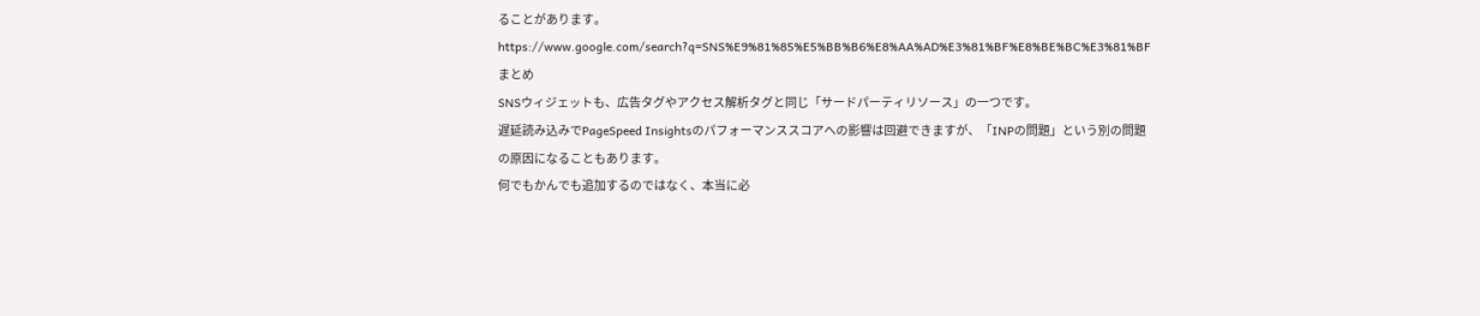ることがあります。
https://www.google.com/search?q=SNS%E9%81%85%E5%BB%B6%E8%AA%AD%E3%81%BF%E8%BE%BC%E3%81%BF
まとめ
SNSウィジェットも、広告タグやアクセス解析タグと同じ「サードパーティリソース」の一つです。
遅延読み込みでPageSpeed Insightsのパフォーマンススコアへの影響は回避できますが、「INPの問題」という別の問題の原因になることもあります。
何でもかんでも追加するのではなく、本当に必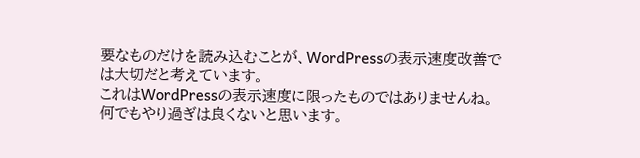要なものだけを読み込むことが、WordPressの表示速度改善では大切だと考えています。
これはWordPressの表示速度に限ったものではありませんね。
何でもやり過ぎは良くないと思います。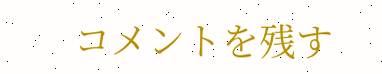コメントを残す